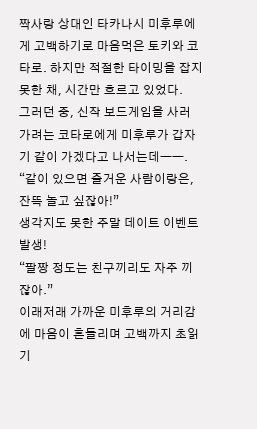짝사랑 상대인 타카나시 미후루에게 고백하기로 마음먹은 토키와 코타로. 하지만 적절한 타이밍을 잡지 못한 채, 시간만 흐르고 있었다.
그러던 중, 신작 보드게임을 사러 가려는 코타로에게 미후루가 갑자기 같이 가겠다고 나서는데――.
“같이 있으면 즐거운 사람이랑은, 잔뜩 놀고 싶잖아!”
생각지도 못한 주말 데이트 이벤트 발생!
“팔짱 정도는 친구끼리도 자주 끼잖아.”
이래저래 가까운 미후루의 거리감에 마음이 흔들리며 고백까지 초읽기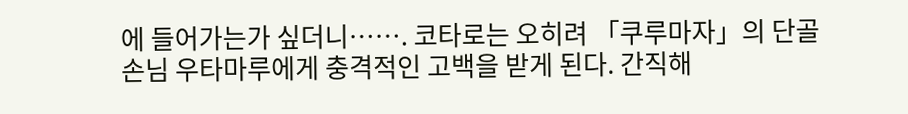에 들어가는가 싶더니……. 코타로는 오히려 「쿠루마자」의 단골손님 우타마루에게 충격적인 고백을 받게 된다. 간직해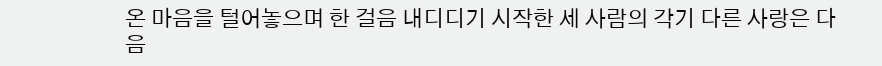온 마음을 털어놓으며 한 걸음 내디디기 시작한 세 사람의 각기 다른 사랑은 다음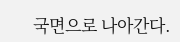국면으로 나아간다.